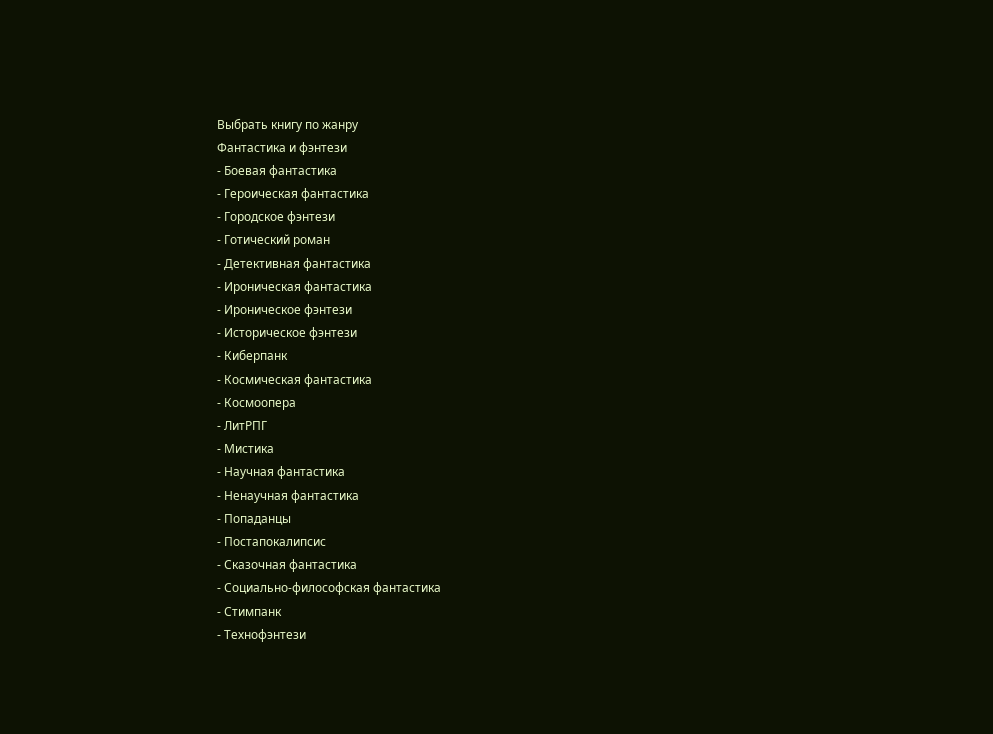Выбрать книгу по жанру
Фантастика и фэнтези
- Боевая фантастика
- Героическая фантастика
- Городское фэнтези
- Готический роман
- Детективная фантастика
- Ироническая фантастика
- Ироническое фэнтези
- Историческое фэнтези
- Киберпанк
- Космическая фантастика
- Космоопера
- ЛитРПГ
- Мистика
- Научная фантастика
- Ненаучная фантастика
- Попаданцы
- Постапокалипсис
- Сказочная фантастика
- Социально-философская фантастика
- Стимпанк
- Технофэнтези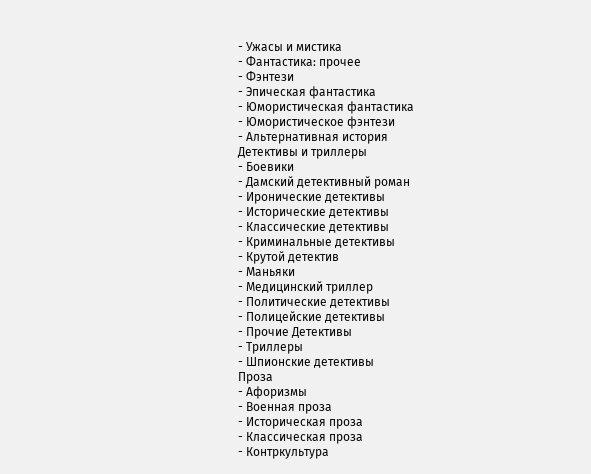- Ужасы и мистика
- Фантастика: прочее
- Фэнтези
- Эпическая фантастика
- Юмористическая фантастика
- Юмористическое фэнтези
- Альтернативная история
Детективы и триллеры
- Боевики
- Дамский детективный роман
- Иронические детективы
- Исторические детективы
- Классические детективы
- Криминальные детективы
- Крутой детектив
- Маньяки
- Медицинский триллер
- Политические детективы
- Полицейские детективы
- Прочие Детективы
- Триллеры
- Шпионские детективы
Проза
- Афоризмы
- Военная проза
- Историческая проза
- Классическая проза
- Контркультура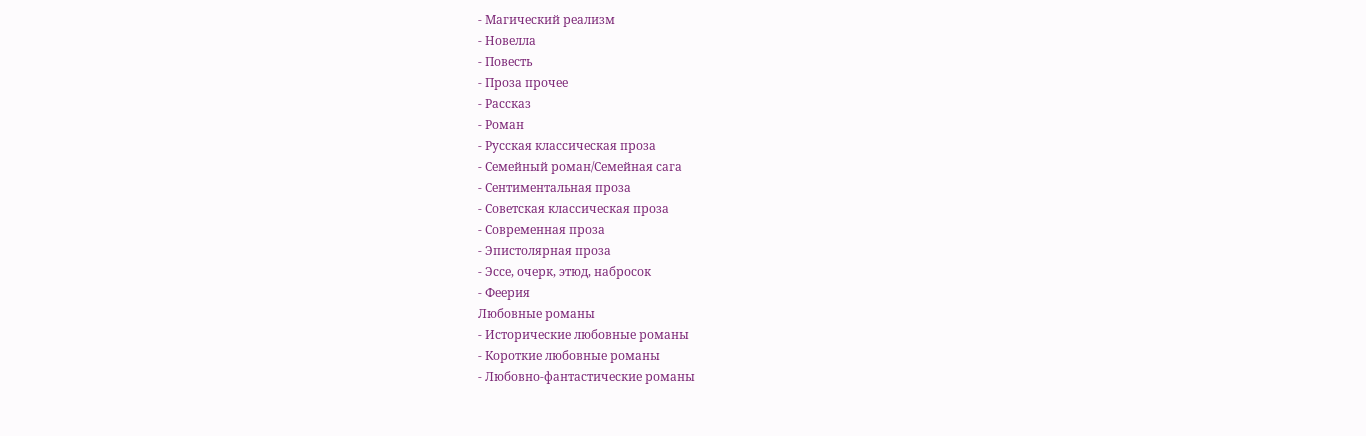- Магический реализм
- Новелла
- Повесть
- Проза прочее
- Рассказ
- Роман
- Русская классическая проза
- Семейный роман/Семейная сага
- Сентиментальная проза
- Советская классическая проза
- Современная проза
- Эпистолярная проза
- Эссе, очерк, этюд, набросок
- Феерия
Любовные романы
- Исторические любовные романы
- Короткие любовные романы
- Любовно-фантастические романы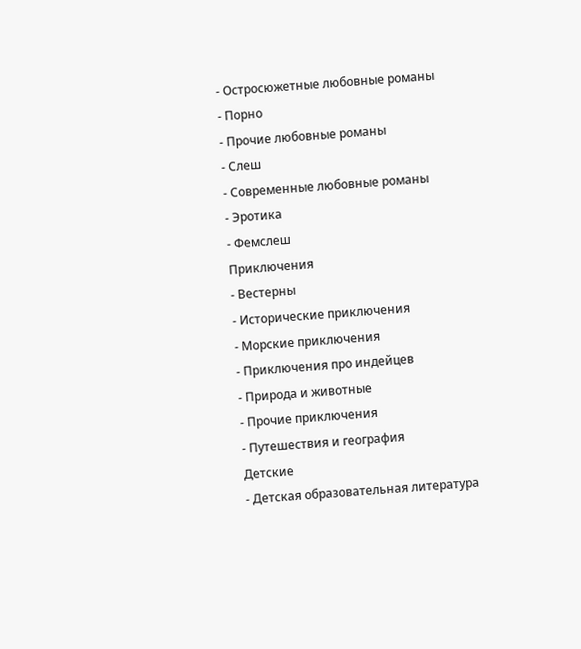- Остросюжетные любовные романы
- Порно
- Прочие любовные романы
- Слеш
- Современные любовные романы
- Эротика
- Фемслеш
Приключения
- Вестерны
- Исторические приключения
- Морские приключения
- Приключения про индейцев
- Природа и животные
- Прочие приключения
- Путешествия и география
Детские
- Детская образовательная литература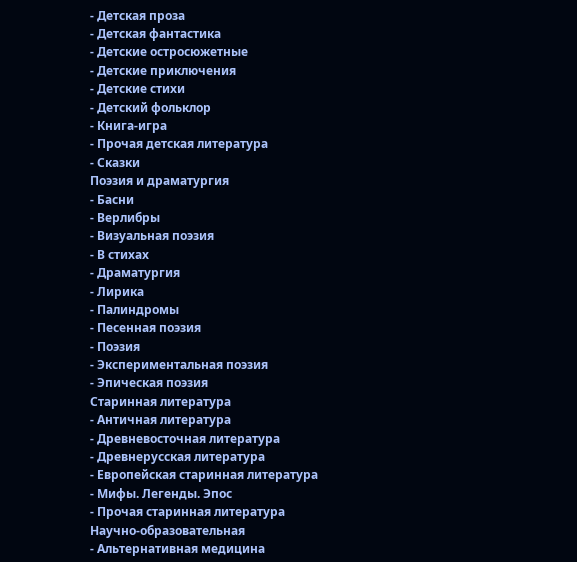- Детская проза
- Детская фантастика
- Детские остросюжетные
- Детские приключения
- Детские стихи
- Детский фольклор
- Книга-игра
- Прочая детская литература
- Сказки
Поэзия и драматургия
- Басни
- Верлибры
- Визуальная поэзия
- В стихах
- Драматургия
- Лирика
- Палиндромы
- Песенная поэзия
- Поэзия
- Экспериментальная поэзия
- Эпическая поэзия
Старинная литература
- Античная литература
- Древневосточная литература
- Древнерусская литература
- Европейская старинная литература
- Мифы. Легенды. Эпос
- Прочая старинная литература
Научно-образовательная
- Альтернативная медицина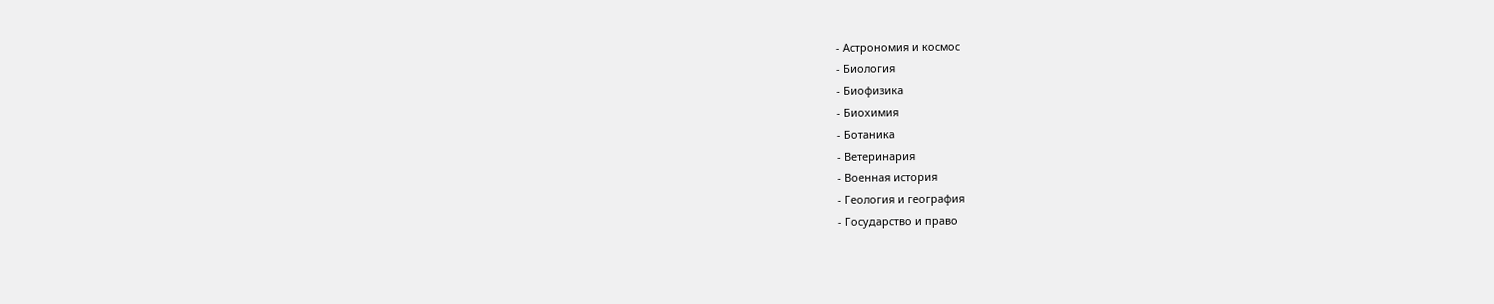- Астрономия и космос
- Биология
- Биофизика
- Биохимия
- Ботаника
- Ветеринария
- Военная история
- Геология и география
- Государство и право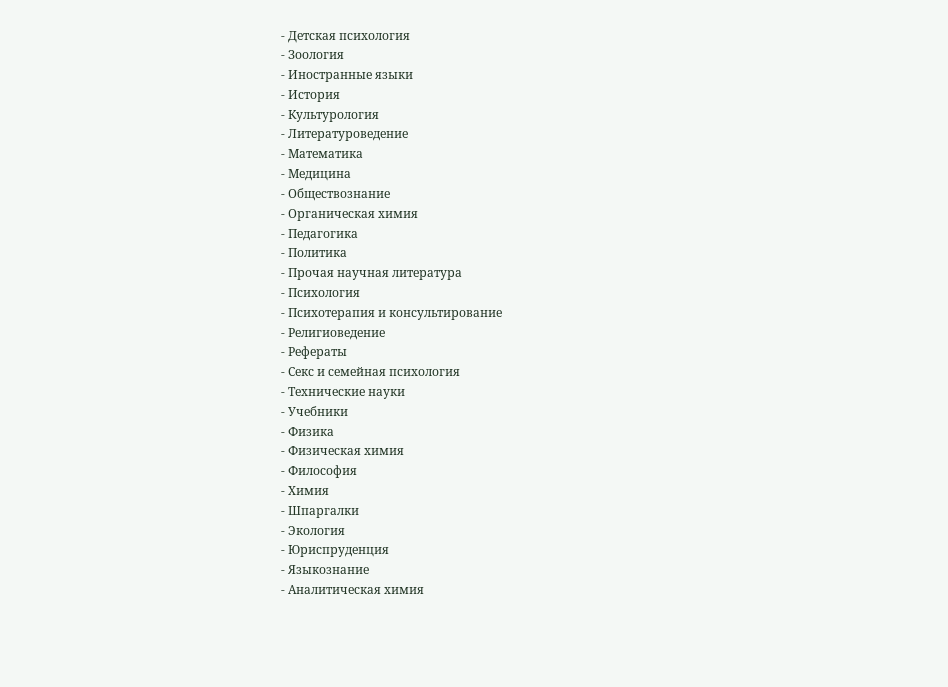- Детская психология
- Зоология
- Иностранные языки
- История
- Культурология
- Литературоведение
- Математика
- Медицина
- Обществознание
- Органическая химия
- Педагогика
- Политика
- Прочая научная литература
- Психология
- Психотерапия и консультирование
- Религиоведение
- Рефераты
- Секс и семейная психология
- Технические науки
- Учебники
- Физика
- Физическая химия
- Философия
- Химия
- Шпаргалки
- Экология
- Юриспруденция
- Языкознание
- Аналитическая химия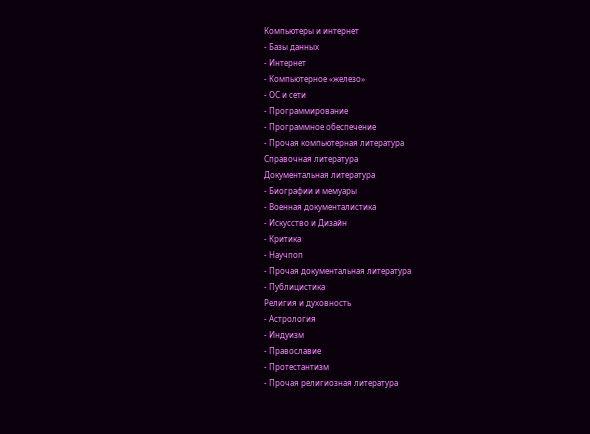Компьютеры и интернет
- Базы данных
- Интернет
- Компьютерное «железо»
- ОС и сети
- Программирование
- Программное обеспечение
- Прочая компьютерная литература
Справочная литература
Документальная литература
- Биографии и мемуары
- Военная документалистика
- Искусство и Дизайн
- Критика
- Научпоп
- Прочая документальная литература
- Публицистика
Религия и духовность
- Астрология
- Индуизм
- Православие
- Протестантизм
- Прочая религиозная литература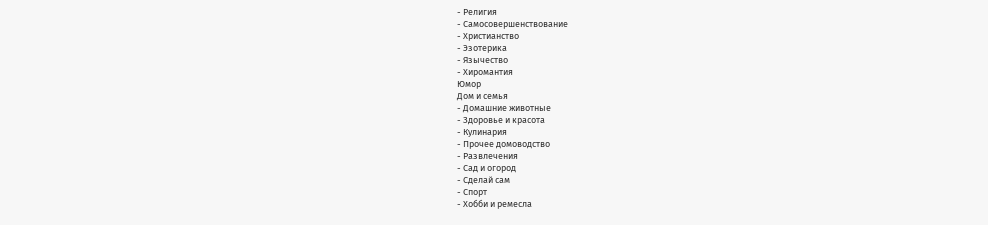- Религия
- Самосовершенствование
- Христианство
- Эзотерика
- Язычество
- Хиромантия
Юмор
Дом и семья
- Домашние животные
- Здоровье и красота
- Кулинария
- Прочее домоводство
- Развлечения
- Сад и огород
- Сделай сам
- Спорт
- Хобби и ремесла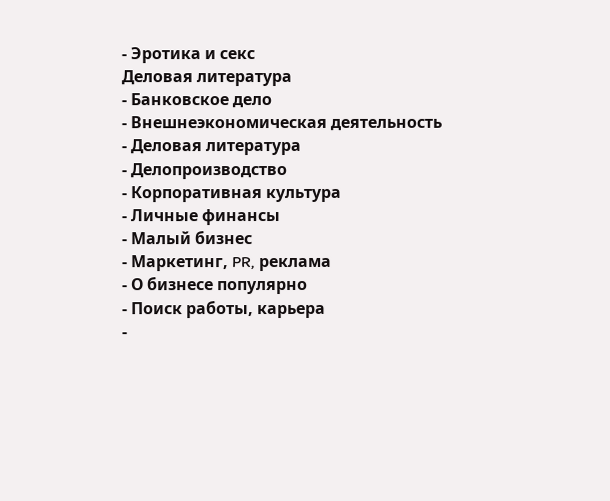- Эротика и секс
Деловая литература
- Банковское дело
- Внешнеэкономическая деятельность
- Деловая литература
- Делопроизводство
- Корпоративная культура
- Личные финансы
- Малый бизнес
- Маркетинг, PR, реклама
- О бизнесе популярно
- Поиск работы, карьера
-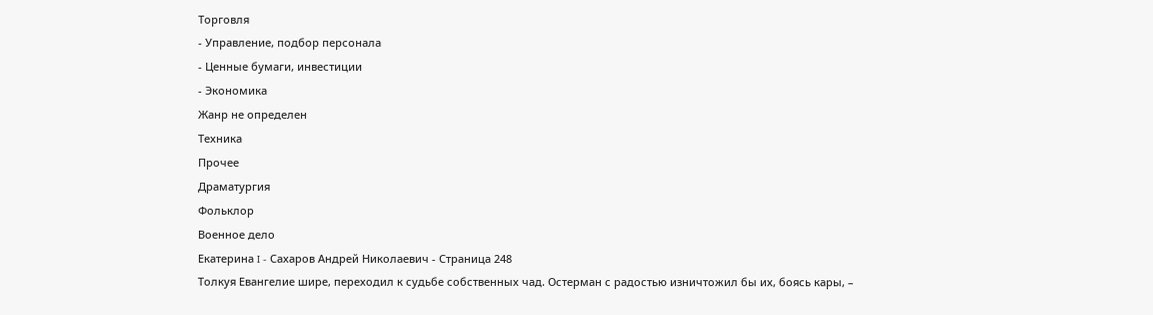Торговля
- Управление, подбор персонала
- Ценные бумаги, инвестиции
- Экономика
Жанр не определен
Техника
Прочее
Драматургия
Фольклор
Военное дело
Екатерина I - Сахаров Андрей Николаевич - Страница 248
Толкуя Евангелие шире, переходил к судьбе собственных чад. Остерман с радостью изничтожил бы их, боясь кары, –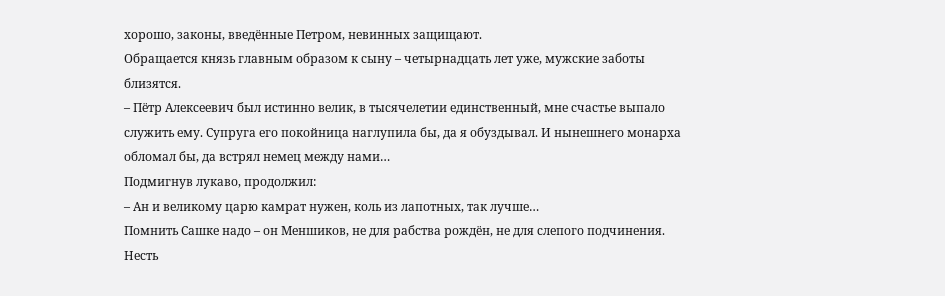хорошо, законы, введённые Петром, невинных защищают.
Обращается князь главным образом к сыну – четырнадцать лет уже, мужские заботы близятся.
– Пётр Алексеевич был истинно велик, в тысячелетии единственный, мне счастье выпало служить ему. Супруга его покойница наглупила бы, да я обуздывал. И нынешнего монарха обломал бы, да встрял немец между нами…
Подмигнув лукаво, продолжил:
– Ан и великому царю камрат нужен, коль из лапотных, так лучше…
Помнить Сашке надо – он Меншиков, не для рабства рождён, не для слепого подчинения. Несть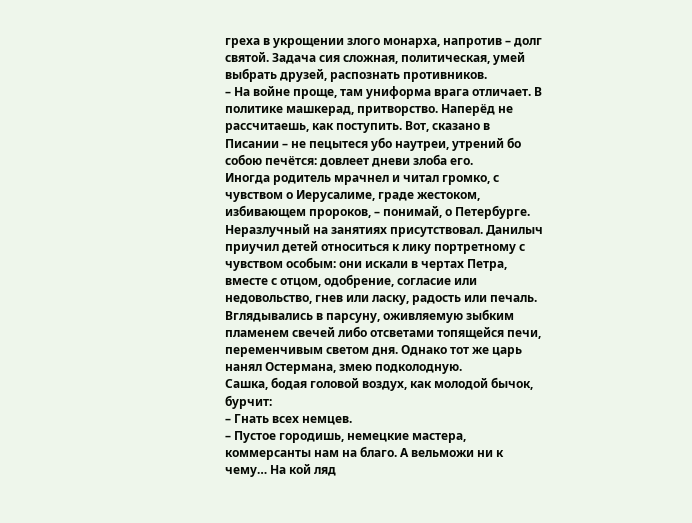греха в укрощении злого монарха, напротив – долг святой. Задача сия сложная, политическая, умей выбрать друзей, распознать противников.
– На войне проще, там униформа врага отличает. В политике машкерад, притворство. Наперёд не рассчитаешь, как поступить. Вот, сказано в Писании – не пецытеся убо наутреи, утрений бо собою печётся: довлеет дневи злоба его.
Иногда родитель мрачнел и читал громко, с чувством о Иерусалиме, граде жестоком, избивающем пророков, – понимай, о Петербурге.
Неразлучный на занятиях присутствовал. Данилыч приучил детей относиться к лику портретному с чувством особым: они искали в чертах Петра, вместе с отцом, одобрение, согласие или недовольство, гнев или ласку, радость или печаль. Вглядывались в парсуну, оживляемую зыбким пламенем свечей либо отсветами топящейся печи, переменчивым светом дня. Однако тот же царь нанял Остермана, змею подколодную.
Сашка, бодая головой воздух, как молодой бычок, бурчит:
– Гнать всех немцев.
– Пустое городишь, немецкие мастера, коммерсанты нам на благо. А вельможи ни к чему… На кой ляд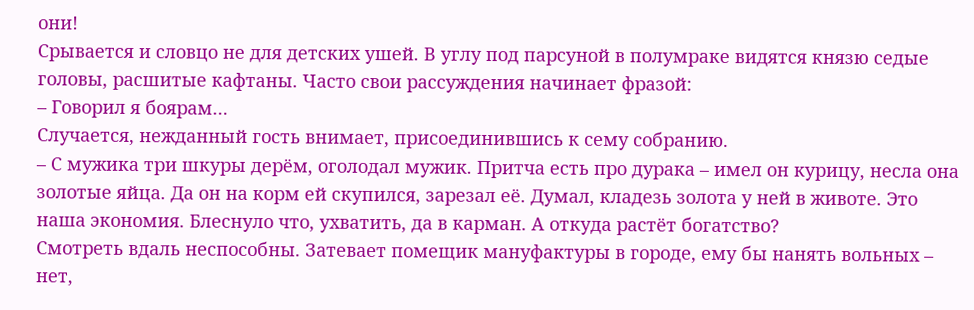они!
Срывается и словцо не для детских ушей. В углу под парсуной в полумраке видятся князю седые головы, расшитые кафтаны. Часто свои рассуждения начинает фразой:
– Говорил я боярам…
Случается, нежданный гость внимает, присоединившись к сему собранию.
– С мужика три шкуры дерём, оголодал мужик. Притча есть про дурака – имел он курицу, несла она золотые яйца. Да он на корм ей скупился, зарезал её. Думал, кладезь золота у ней в животе. Это наша экономия. Блеснуло что, ухватить, да в карман. А откуда растёт богатство?
Смотреть вдаль неспособны. Затевает помещик мануфактуры в городе, ему бы нанять вольных – нет,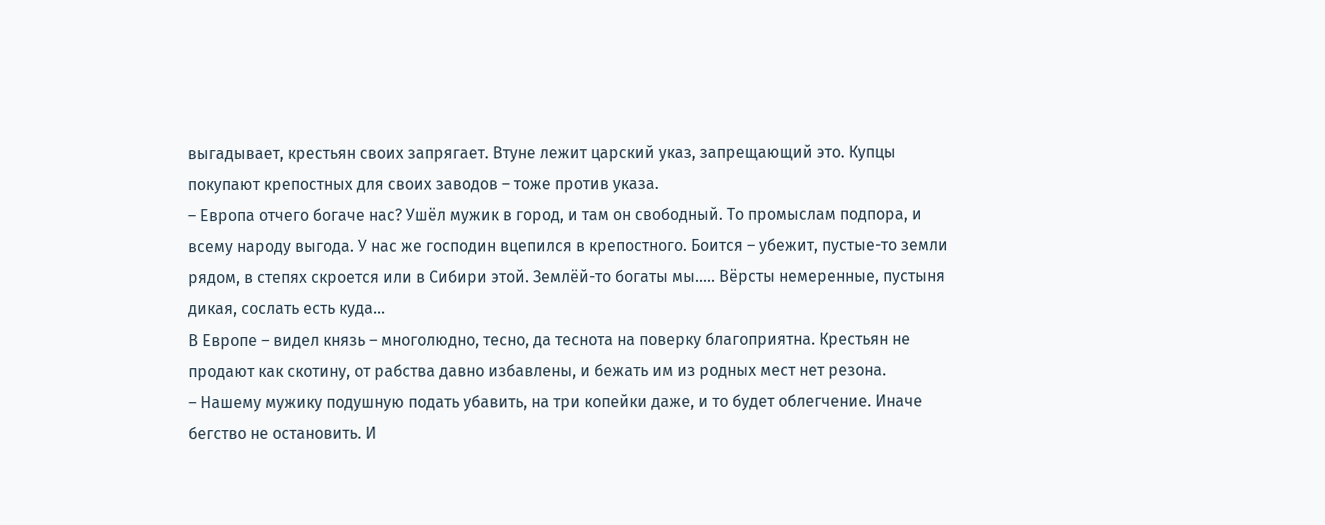выгадывает, крестьян своих запрягает. Втуне лежит царский указ, запрещающий это. Купцы покупают крепостных для своих заводов – тоже против указа.
– Европа отчего богаче нас? Ушёл мужик в город, и там он свободный. То промыслам подпора, и всему народу выгода. У нас же господин вцепился в крепостного. Боится – убежит, пустые-то земли рядом, в степях скроется или в Сибири этой. Землёй-то богаты мы….. Вёрсты немеренные, пустыня дикая, сослать есть куда…
В Европе – видел князь – многолюдно, тесно, да теснота на поверку благоприятна. Крестьян не продают как скотину, от рабства давно избавлены, и бежать им из родных мест нет резона.
– Нашему мужику подушную подать убавить, на три копейки даже, и то будет облегчение. Иначе бегство не остановить. И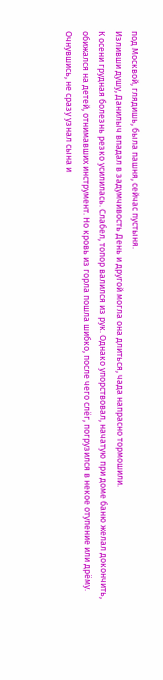под Москвой, глядишь, была пашня, сейчас пустыня.
Изливши душу, Данилыч впадал в задумчивость День и другой могла она длиться, чада напрасно тормошили.
К осени грудная болезнь резко усилилась. Слабел, топор валился из рук. Однако упорствовал, начатую при доме баню желал докончить, обижался на детей, отнимавших инструмент. Но кровь из горла пошла шибко, после чего слёг, погрузился в некое отупение или дрёму. Очнувшись, не сразу узнал сына и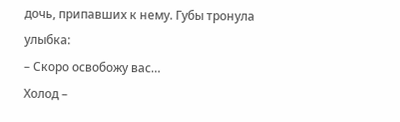дочь, припавших к нему. Губы тронула улыбка:
– Скоро освобожу вас…
Холод –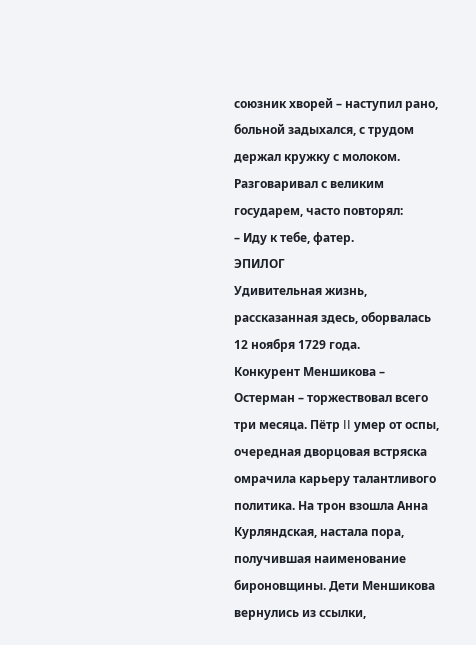союзник хворей – наступил рано, больной задыхался, с трудом держал кружку с молоком. Разговаривал с великим государем, часто повторял:
– Иду к тебе, фатер.
ЭПИЛОГ
Удивительная жизнь, рассказанная здесь, оборвалась 12 ноября 1729 года.
Конкурент Меншикова – Остерман – торжествовал всего три месяца. Пётр II умер от оспы, очередная дворцовая встряска омрачила карьеру талантливого политика. На трон взошла Анна Курляндская, настала пора, получившая наименование бироновщины. Дети Меншикова вернулись из ссылки,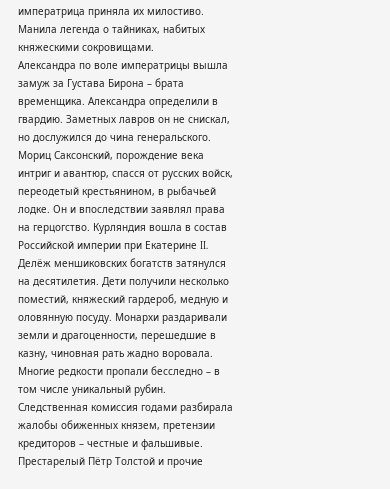императрица приняла их милостиво. Манила легенда о тайниках, набитых княжескими сокровищами.
Александра по воле императрицы вышла замуж за Густава Бирона – брата временщика. Александра определили в гвардию. Заметных лавров он не снискал, но дослужился до чина генеральского.
Мориц Саксонский, порождение века интриг и авантюр, спасся от русских войск, переодетый крестьянином, в рыбачьей лодке. Он и впоследствии заявлял права на герцогство. Курляндия вошла в состав Российской империи при Екатерине II.
Делёж меншиковских богатств затянулся на десятилетия. Дети получили несколько поместий, княжеский гардероб, медную и оловянную посуду. Монархи раздаривали земли и драгоценности, перешедшие в казну, чиновная рать жадно воровала. Многие редкости пропали бесследно – в том числе уникальный рубин.
Следственная комиссия годами разбирала жалобы обиженных князем, претензии кредиторов – честные и фальшивые. Престарелый Пётр Толстой и прочие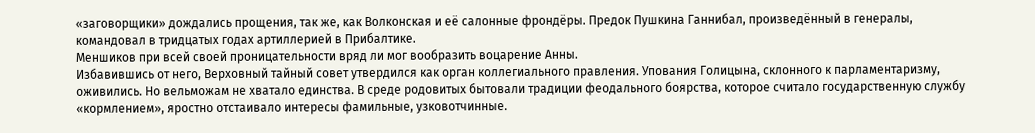«заговорщики» дождались прощения, так же, как Волконская и её салонные фрондёры. Предок Пушкина Ганнибал, произведённый в генералы, командовал в тридцатых годах артиллерией в Прибалтике.
Меншиков при всей своей проницательности вряд ли мог вообразить воцарение Анны.
Избавившись от него, Верховный тайный совет утвердился как орган коллегиального правления. Упования Голицына, склонного к парламентаризму, оживились. Но вельможам не хватало единства. В среде родовитых бытовали традиции феодального боярства, которое считало государственную службу «кормлением», яростно отстаивало интересы фамильные, узковотчинные.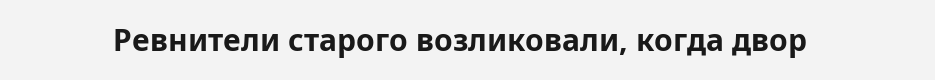Ревнители старого возликовали, когда двор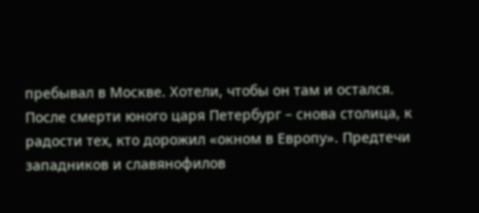пребывал в Москве. Хотели, чтобы он там и остался. После смерти юного царя Петербург – снова столица, к радости тех, кто дорожил «окном в Европу». Предтечи западников и славянофилов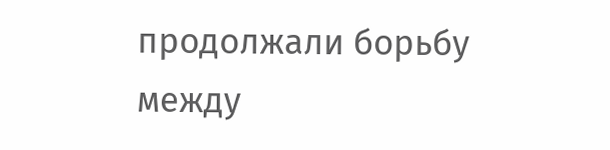продолжали борьбу между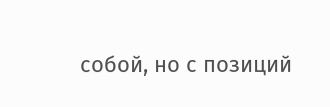собой, но с позиций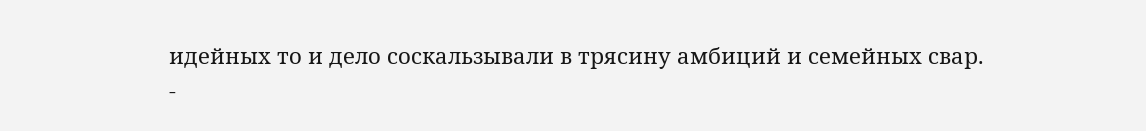идейных то и дело соскальзывали в трясину амбиций и семейных свар.
-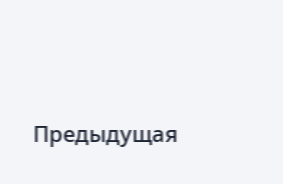Предыдущая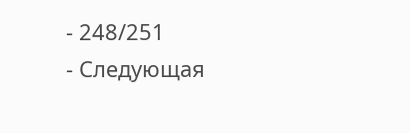- 248/251
- Следующая